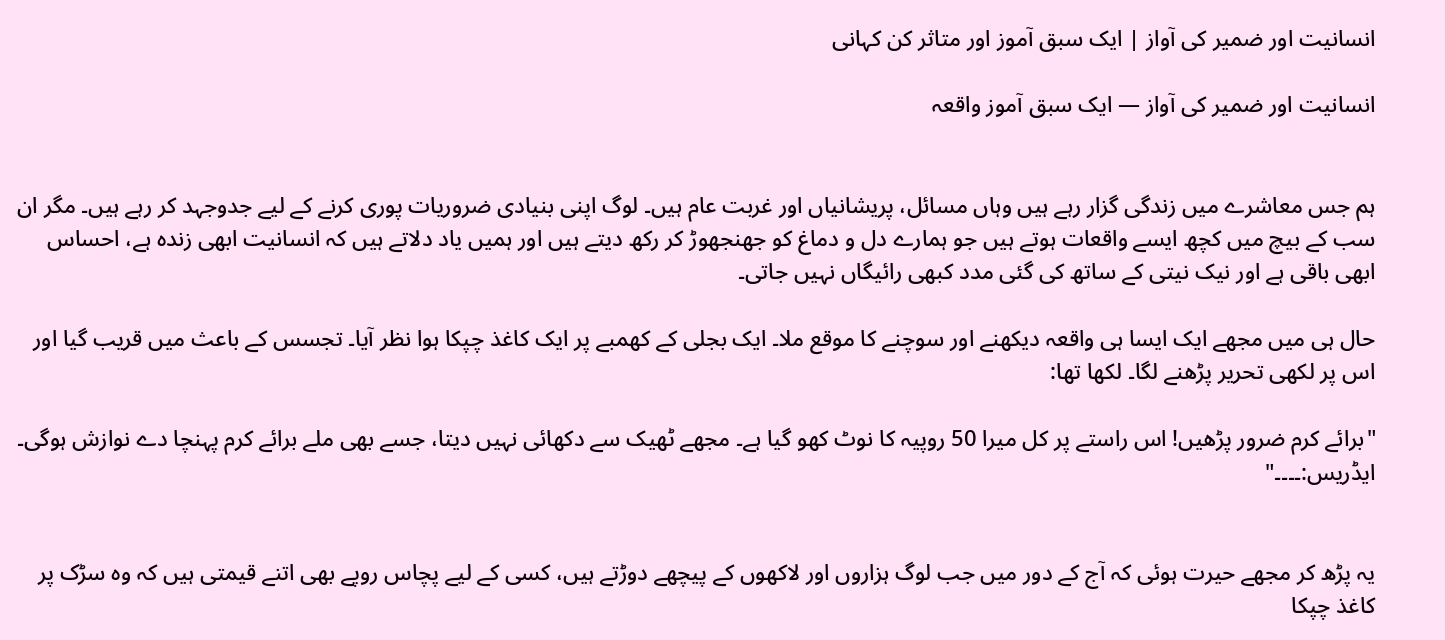انسانیت اور ضمیر کی آواز | ایک سبق آموز اور متاثر کن کہانی

انسانیت اور ضمیر کی آواز — ایک سبق آموز واقعہ


ہم جس معاشرے میں زندگی گزار رہے ہیں وہاں مسائل، پریشانیاں اور غربت عام ہیں۔ لوگ اپنی بنیادی ضروریات پوری کرنے کے لیے جدوجہد کر رہے ہیں۔ مگر ان سب کے بیچ میں کچھ ایسے واقعات ہوتے ہیں جو ہمارے دل و دماغ کو جھنجھوڑ کر رکھ دیتے ہیں اور ہمیں یاد دلاتے ہیں کہ انسانیت ابھی زندہ ہے، احساس ابھی باقی ہے اور نیک نیتی کے ساتھ کی گئی مدد کبھی رائیگاں نہیں جاتی۔

حال ہی میں مجھے ایک ایسا ہی واقعہ دیکھنے اور سوچنے کا موقع ملا۔ ایک بجلی کے کھمبے پر ایک کاغذ چپکا ہوا نظر آیا۔ تجسس کے باعث میں قریب گیا اور اس پر لکھی تحریر پڑھنے لگا۔ لکھا تھا:

"برائے کرم ضرور پڑھیں! اس راستے پر کل میرا 50 روپیہ کا نوٹ کھو گیا ہے۔ مجھے ٹھیک سے دکھائی نہیں دیتا، جسے بھی ملے برائے کرم پہنچا دے نوازش ہوگی۔ ایڈریس:۔۔۔۔"


یہ پڑھ کر مجھے حیرت ہوئی کہ آج کے دور میں جب لوگ ہزاروں اور لاکھوں کے پیچھے دوڑتے ہیں، کسی کے لیے پچاس روپے بھی اتنے قیمتی ہیں کہ وہ سڑک پر کاغذ چپکا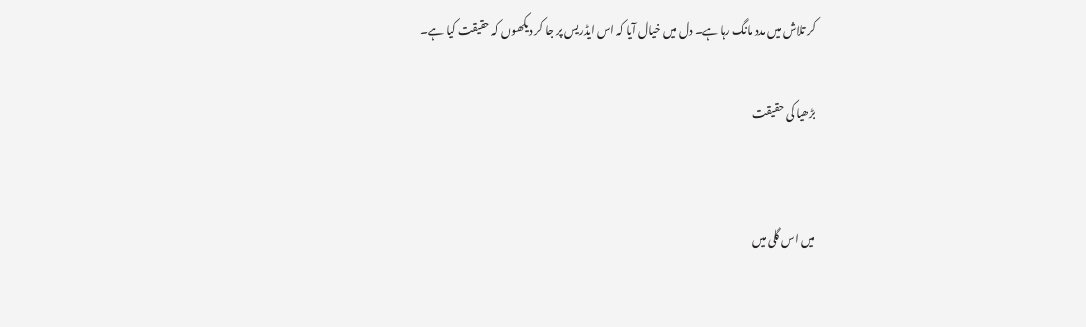کر تلاش میں مدد مانگ رہا ہے۔ دل میں خیال آیا کہ اس ایڈریس پر جا کر دیکھوں کہ حقیقت کیا ہے۔

بڑھیا کی حقیقت


میں اس گلی میں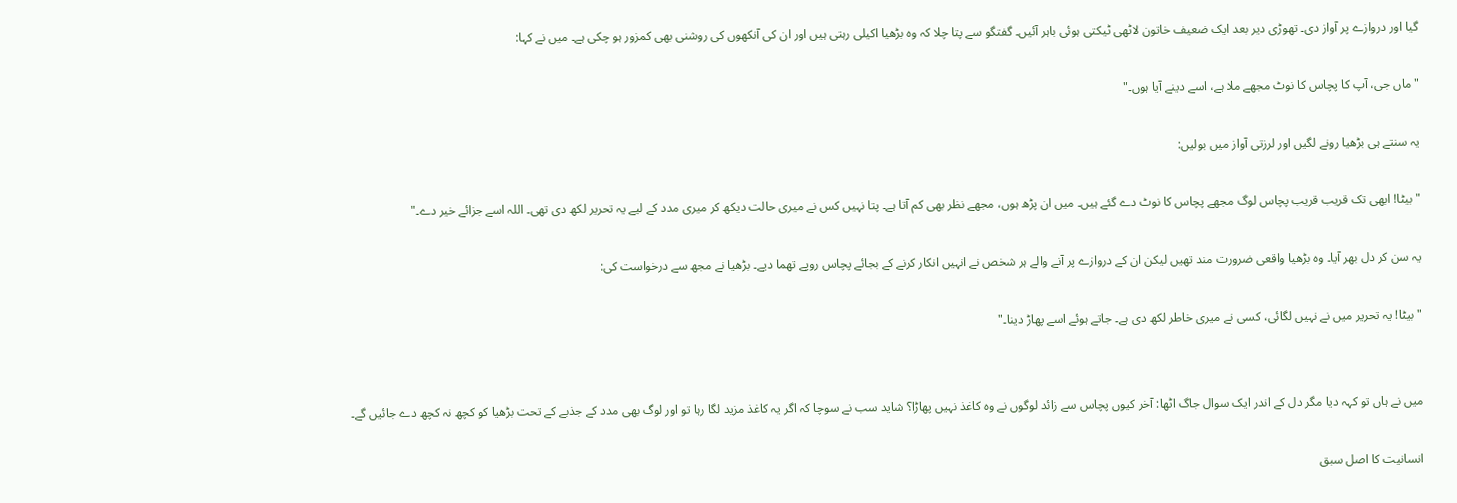گیا اور دروازے پر آواز دی۔ تھوڑی دیر بعد ایک ضعیف خاتون لاٹھی ٹیکتی ہوئی باہر آئیں۔ گفتگو سے پتا چلا کہ وہ بڑھیا اکیلی رہتی ہیں اور ان کی آنکھوں کی روشنی بھی کمزور ہو چکی ہے۔ میں نے کہا:

"ماں جی، آپ کا پچاس کا نوٹ مجھے ملا ہے، اسے دینے آیا ہوں۔"

یہ سنتے ہی بڑھیا رونے لگیں اور لرزتی آواز میں بولیں:

"بیٹا! ابھی تک قریب قریب پچاس لوگ مجھے پچاس کا نوٹ دے گئے ہیں۔ میں ان پڑھ ہوں، مجھے نظر بھی کم آتا ہے۔ پتا نہیں کس نے میری حالت دیکھ کر میری مدد کے لیے یہ تحریر لکھ دی تھی۔ اللہ اسے جزائے خیر دے۔"

یہ سن کر دل بھر آیا۔ وہ بڑھیا واقعی ضرورت مند تھیں لیکن ان کے دروازے پر آنے والے ہر شخص نے انہیں انکار کرنے کے بجائے پچاس روپے تھما دیے۔ بڑھیا نے مجھ سے درخواست کی:

"بیٹا! یہ تحریر میں نے نہیں لگائی، کسی نے میری خاطر لکھ دی ہے۔ جاتے ہوئے اسے پھاڑ دینا۔"


میں نے ہاں تو کہہ دیا مگر دل کے اندر ایک سوال جاگ اٹھا: آخر کیوں پچاس سے زائد لوگوں نے وہ کاغذ نہیں پھاڑا؟ شاید سب نے سوچا کہ اگر یہ کاغذ مزید لگا رہا تو اور لوگ بھی مدد کے جذبے کے تحت بڑھیا کو کچھ نہ کچھ دے جائیں گے۔

انسانیت کا اصل سبق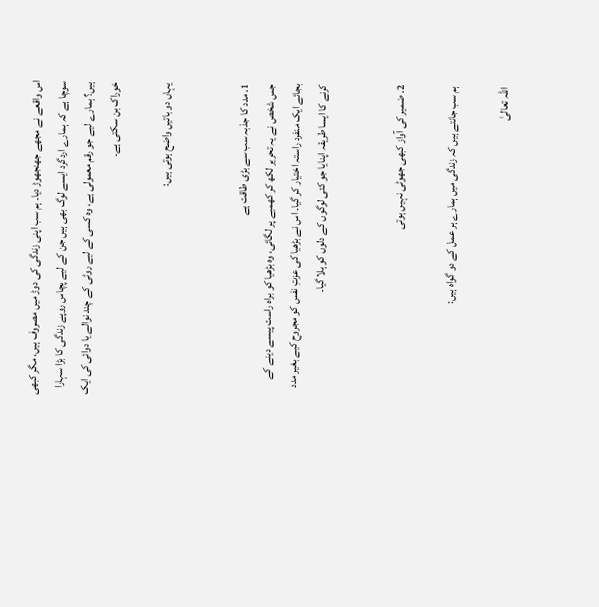اس واقعے نے مجھے جھنجھوڑ دیا۔ ہم سب اپنی زندگی کی دوڑ میں مصروف ہیں، مگر کبھی سوچا ہے کہ ہمارے اردگرد ایسے لوگ بھی ہیں جن کے لیے پچاس روپے زندگی کا بڑا سہارا ہیں؟ ہمارے لیے جو رقم معمولی ہے، وہ کسی کے لیے روٹی کے چند نوالے یا دوائی کی ایک خوراک بن سکتی ہے۔

یہاں دو باتیں واضح ہوتی ہیں:


1. مدد کا جذبہ سب سے بڑی طاقت ہے
جس شخص نے یہ تحریر لکھ کر کھمبے پر لگائی، وہ بڑھیا کو براہ راست پیسے دینے کے بجائے ایک منفرد راستہ اختیار کر گیا۔ اس نے بڑھیا کی عزتِ نفس کو مجروح کیے بغیر مدد کرنے کا ایسا طریقہ اپنایا جو کئی لوگوں کے دلوں کو ہلا گیا۔


2. ضمیر کی آواز کبھی جھوٹی نہیں ہوتی

ہم سب جانتے ہیں کہ زندگی میں ہمارے ہر عمل کے دو گواہ ہیں:

اللہ تعالیٰ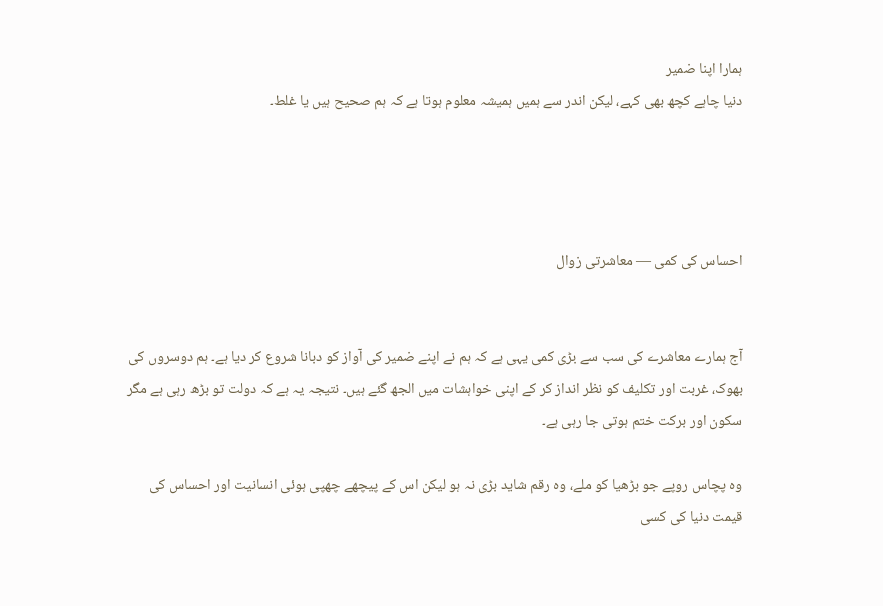ہمارا اپنا ضمیر
دنیا چاہے کچھ بھی کہے، لیکن اندر سے ہمیں ہمیشہ معلوم ہوتا ہے کہ ہم صحیح ہیں یا غلط۔




احساس کی کمی — معاشرتی زوال


آج ہمارے معاشرے کی سب سے بڑی کمی یہی ہے کہ ہم نے اپنے ضمیر کی آواز کو دبانا شروع کر دیا ہے۔ ہم دوسروں کی بھوک، غربت اور تکلیف کو نظر انداز کر کے اپنی خواہشات میں الجھ گئے ہیں۔ نتیجہ یہ ہے کہ دولت تو بڑھ رہی ہے مگر سکون اور برکت ختم ہوتی جا رہی ہے۔

وہ پچاس روپے جو بڑھیا کو ملے، وہ رقم شاید بڑی نہ ہو لیکن اس کے پیچھے چھپی ہوئی انسانیت اور احساس کی قیمت دنیا کی کسی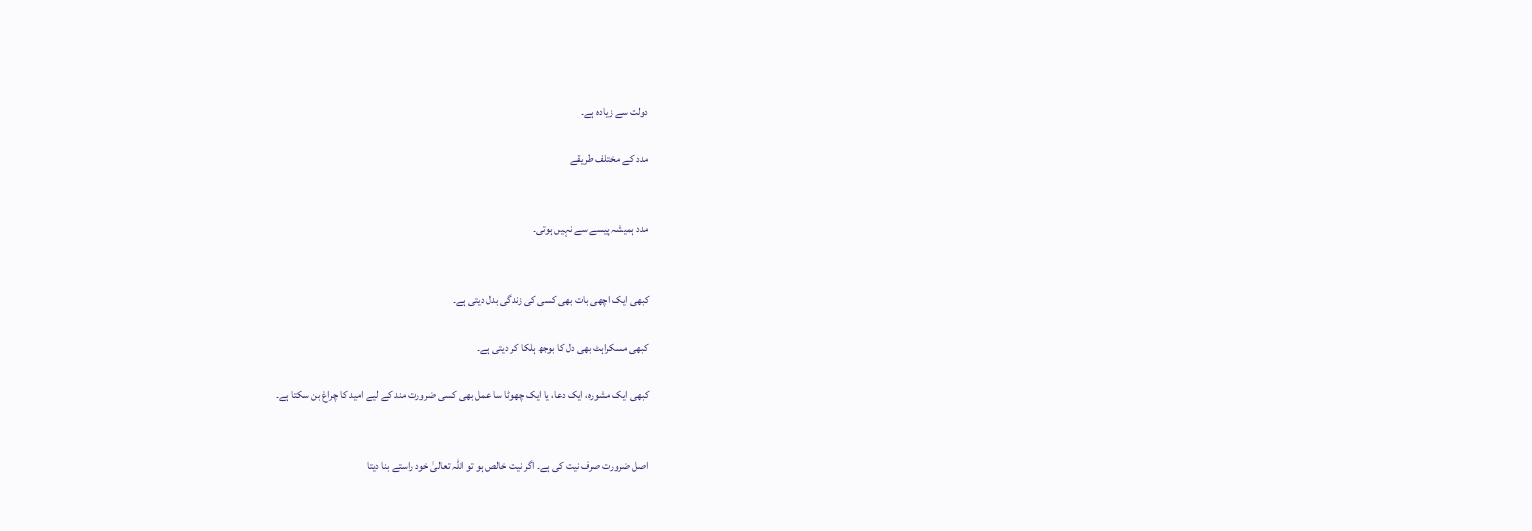دولت سے زیادہ ہے۔

مدد کے مختلف طریقے


مدد ہمیشہ پیسے سے نہیں ہوتی۔


کبھی ایک اچھی بات بھی کسی کی زندگی بدل دیتی ہے۔

کبھی مسکراہٹ بھی دل کا بوجھ ہلکا کر دیتی ہے۔

کبھی ایک مشورہ، ایک دعا، یا ایک چھوٹا سا عمل بھی کسی ضرورت مند کے لیے امید کا چراغ بن سکتا ہے۔


اصل ضرورت صرف نیت کی ہے۔ اگر نیت خالص ہو تو اللہ تعالیٰ خود راستے بنا دیتا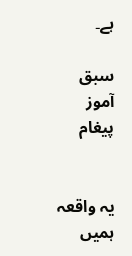ہے۔

سبق آموز پیغام


یہ واقعہ ہمیں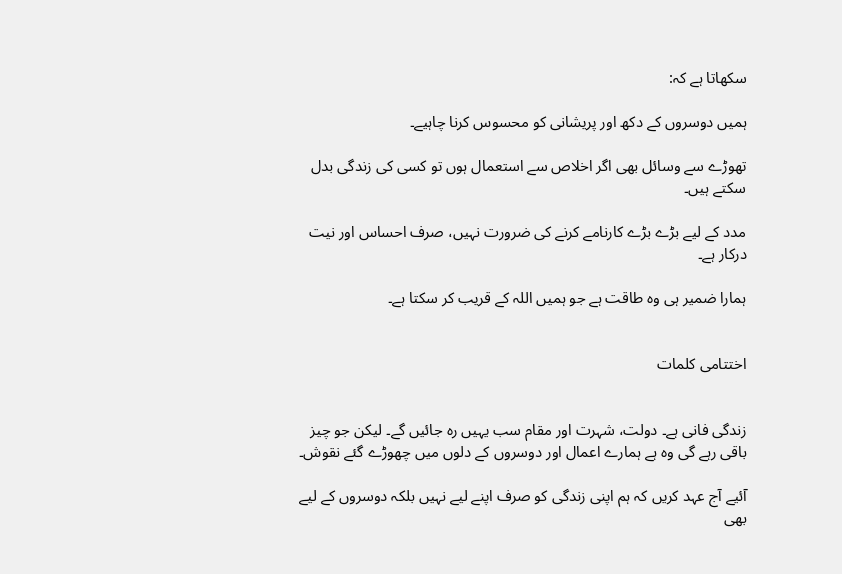سکھاتا ہے کہ:

ہمیں دوسروں کے دکھ اور پریشانی کو محسوس کرنا چاہیے۔

تھوڑے سے وسائل بھی اگر اخلاص سے استعمال ہوں تو کسی کی زندگی بدل سکتے ہیں۔

مدد کے لیے بڑے بڑے کارنامے کرنے کی ضرورت نہیں، صرف احساس اور نیت درکار ہے۔

ہمارا ضمیر ہی وہ طاقت ہے جو ہمیں اللہ کے قریب کر سکتا ہے۔


اختتامی کلمات


زندگی فانی ہے۔ دولت، شہرت اور مقام سب یہیں رہ جائیں گے۔ لیکن جو چیز باقی رہے گی وہ ہے ہمارے اعمال اور دوسروں کے دلوں میں چھوڑے گئے نقوش۔

آئیے آج عہد کریں کہ ہم اپنی زندگی کو صرف اپنے لیے نہیں بلکہ دوسروں کے لیے بھی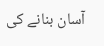آسان بنانے کی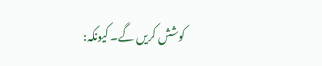کوشش کریں گے۔ کیونکہ: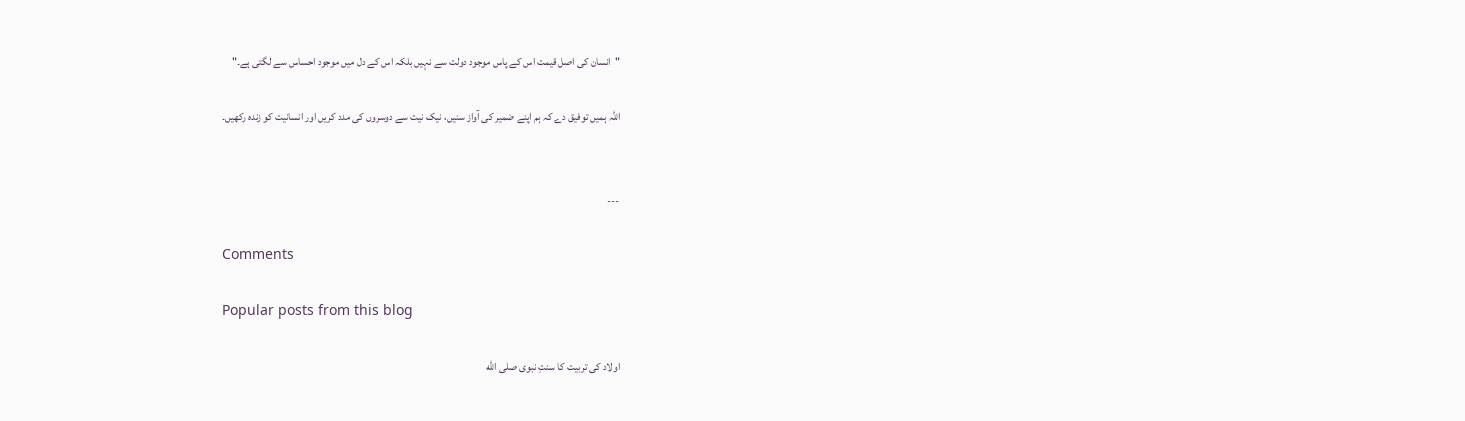"انسان کی اصل قیمت اس کے پاس موجود دولت سے نہیں بلکہ اس کے دل میں موجود احساس سے لگتی ہے۔"

اللہ ہمیں توفیق دے کہ ہم اپنے ضمیر کی آواز سنیں، نیک نیت سے دوسروں کی مدد کریں اور انسانیت کو زندہ رکھیں۔


---

Comments

Popular posts from this blog

اولاد کی تربیت کا سنتِ نبوی صلى الله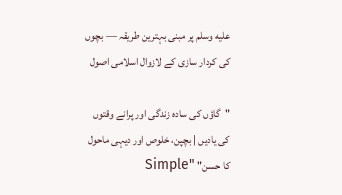عليه وسلم پر مبنی بہترین طریقہ — بچوں کی کردار سازی کے لازوال اسلامی اصول

"گاؤں کی سادہ زندگی اور پرانے وقتوں کی یادیں | بچپن، خلوص اور دیہی ماحول کا حسن" "Simple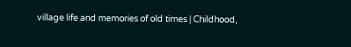village life and memories of old times | Childhood,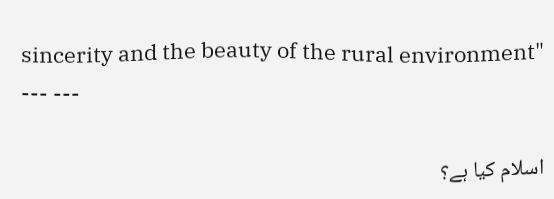sincerity and the beauty of the rural environment" --- ---

اسلام کیا ہے؟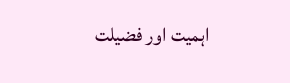اہمیت اور فضیلت